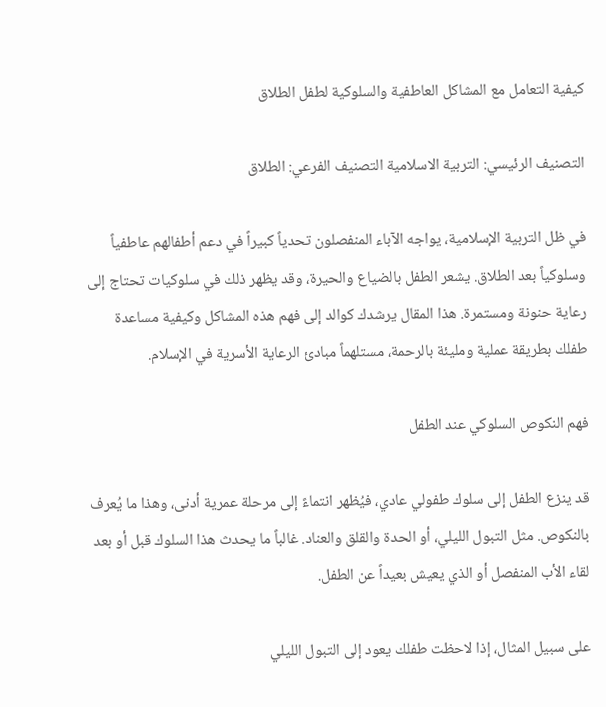كيفية التعامل مع المشاكل العاطفية والسلوكية لطفل الطلاق

التصنيف الرئيسي: التربية الاسلامية التصنيف الفرعي: الطلاق

في ظل التربية الإسلامية، يواجه الآباء المنفصلون تحدياً كبيراً في دعم أطفالهم عاطفياً وسلوكياً بعد الطلاق. يشعر الطفل بالضياع والحيرة، وقد يظهر ذلك في سلوكيات تحتاج إلى رعاية حنونة ومستمرة. هذا المقال يرشدك كوالد إلى فهم هذه المشاكل وكيفية مساعدة طفلك بطريقة عملية ومليئة بالرحمة، مستلهماً مبادئ الرعاية الأسرية في الإسلام.

فهم النكوص السلوكي عند الطفل

قد ينزع الطفل إلى سلوك طفولي عادي، فيُظهر انتماءً إلى مرحلة عمرية أدنى، وهذا ما يُعرف بالنكوص. مثل التبول الليلي، أو الحدة والقلق والعناد. غالباً ما يحدث هذا السلوك قبل أو بعد لقاء الأب المنفصل أو الذي يعيش بعيداً عن الطفل.

على سبيل المثال، إذا لاحظت طفلك يعود إلى التبول الليلي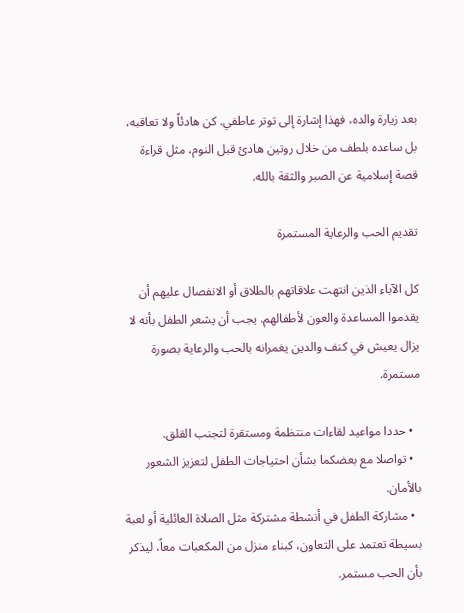بعد زيارة والده، فهذا إشارة إلى توتر عاطفي. كن هادئاً ولا تعاقبه، بل ساعده بلطف من خلال روتين هادئ قبل النوم، مثل قراءة قصة إسلامية عن الصبر والثقة بالله.

تقديم الحب والرعاية المستمرة

كل الآباء الذين انتهت علاقاتهم بالطلاق أو الانفصال عليهم أن يقدموا المساعدة والعون لأطفالهم. يجب أن يشعر الطفل بأنه لا يزال يعيش في كنف والدين يغمرانه بالحب والرعاية بصورة مستمرة.

  • حددا مواعيد لقاءات منتظمة ومستقرة لتجنب القلق.
  • تواصلا مع بعضكما بشأن احتياجات الطفل لتعزيز الشعور بالأمان.
  • مشاركة الطفل في أنشطة مشتركة مثل الصلاة العائلية أو لعبة بسيطة تعتمد على التعاون، كبناء منزل من المكعبات معاً، ليذكر بأن الحب مستمر.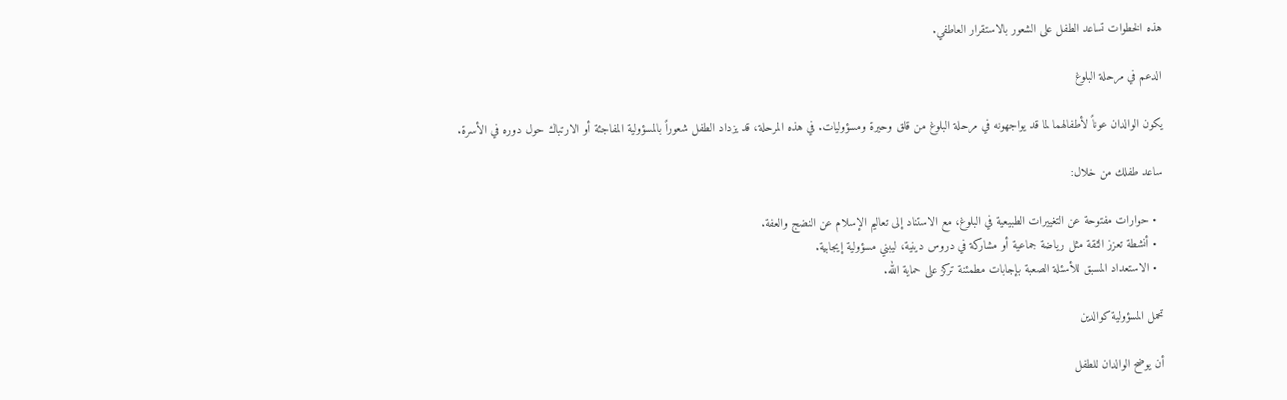هذه الخطوات تساعد الطفل على الشعور بالاستقرار العاطفي.

الدعم في مرحلة البلوغ

يكون الوالدان عوناً لأطفالهما لما قد يواجهونه في مرحلة البلوغ من قلق وحيرة ومسؤوليات. في هذه المرحلة، قد يزداد الطفل شعوراً بالمسؤولية المفاجئة أو الارتباك حول دوره في الأسرة.

ساعد طفلك من خلال:

  • حوارات مفتوحة عن التغييرات الطبيعية في البلوغ، مع الاستناد إلى تعاليم الإسلام عن النضج والعفة.
  • أنشطة تعزز الثقة مثل رياضة جماعية أو مشاركة في دروس دينية، ليبني مسؤولية إيجابية.
  • الاستعداد المسبق للأسئلة الصعبة بإجابات مطمئنة تركز على حماية الله.

تحمل المسؤولية كوالدين

أن يوضح الوالدان للطفل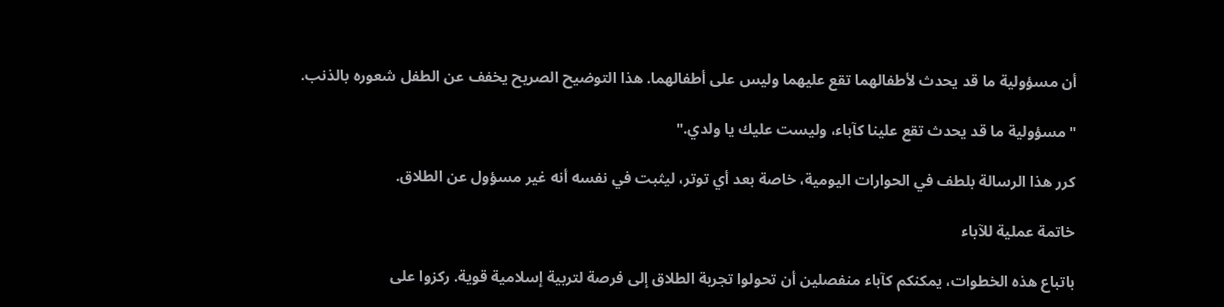أن مسؤولية ما قد يحدث لأطفالهما تقع عليهما وليس على أطفالهما. هذا التوضيح الصريح يخفف عن الطفل شعوره بالذنب.

"مسؤولية ما قد يحدث تقع علينا كآباء، وليست عليك يا ولدي."

كرر هذا الرسالة بلطف في الحوارات اليومية، خاصة بعد أي توتر، ليثبت في نفسه أنه غير مسؤول عن الطلاق.

خاتمة عملية للآباء

باتباع هذه الخطوات، يمكنكم كآباء منفصلين أن تحولوا تجربة الطلاق إلى فرصة لتربية إسلامية قوية. ركزوا على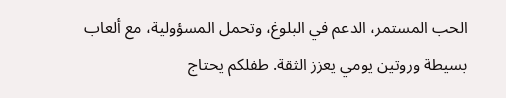الحب المستمر، الدعم في البلوغ، وتحمل المسؤولية، مع ألعاب بسيطة وروتين يومي يعزز الثقة. طفلكم يحتاج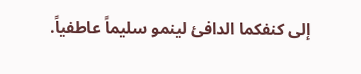إلى كنفكما الدافئ لينمو سليماً عاطفياً.